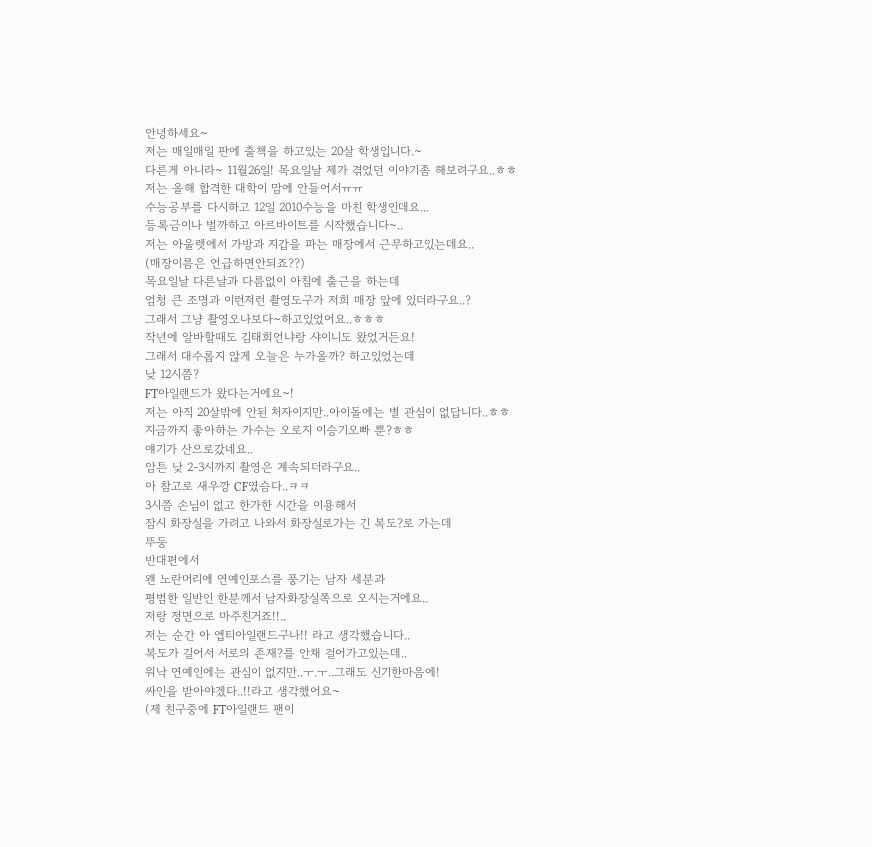안녕하세요~
저는 매일매일 판에 출첵을 하고있는 20살 학생입니다.~
다른게 아니라~ 11월26일! 목요일날 제가 겪었던 이야기좀 해보려구요..ㅎㅎ
저는 올해 합격한 대학이 맘에 안들어서ㅠㅠ
수능공부를 다시하고 12일 2010수능을 마친 학생인데요...
등록금이나 벌까하고 아르바이트를 시작했습니다~..
저는 아울렛에서 가방과 지갑을 파는 매장에서 근무하고있는데요..
(매장이름은 언급하면안되죠??)
목요일날 다른날과 다름없이 아침에 출근을 하는데
엄청 큰 조명과 이런저런 촬영도구가 저희 매장 앞에 있더라구요..?
그래서 그냥 촬영오나보다~하고있었어요..ㅎㅎㅎ
작년에 알바할때도 김태희언냐랑 샤이니도 왔었거든요!
그래서 대수롭지 않게 오늘은 누가올까? 하고있었는데
낮 12시쯤?
FT아일랜드가 왔다는거에요~!
저는 아직 20살밖에 안된 처자이지만..아이돌에는 별 관심이 없답니다..ㅎㅎ
지금까지 좋아하는 가수는 오로지 이승기오빠 뿐?ㅎㅎ
얘기가 산으로갔네요..
암튼 낮 2-3시까지 촬영은 계속되더라구요..
아 참고로 새우깡 CF였슴다..ㅋㅋ
3시쯤 손님이 없고 한가한 시간을 이용해서
잠시 화장실을 가려고 나와서 화장실로가는 긴 복도?로 가는데
뚜둥
반대편에서
왠 노란머리에 연예인포스를 풍기는 남자 세분과
평범한 일반인 한분께서 남자화장실쪽으로 오시는거에요..
저랑 정면으로 마주친거죠!!..
저는 순간 아 엡티아일랜드구나!! 라고 생각했습니다..
복도가 길어서 서로의 존재?를 안채 걸어가고있는데..
워낙 연예인에는 관심이 없지만..ㅜ.ㅜ..그래도 신기한마음에!
싸인을 받아야겠다..!!라고 생각했어요~
(제 친구중에 FT아일랜드 팬이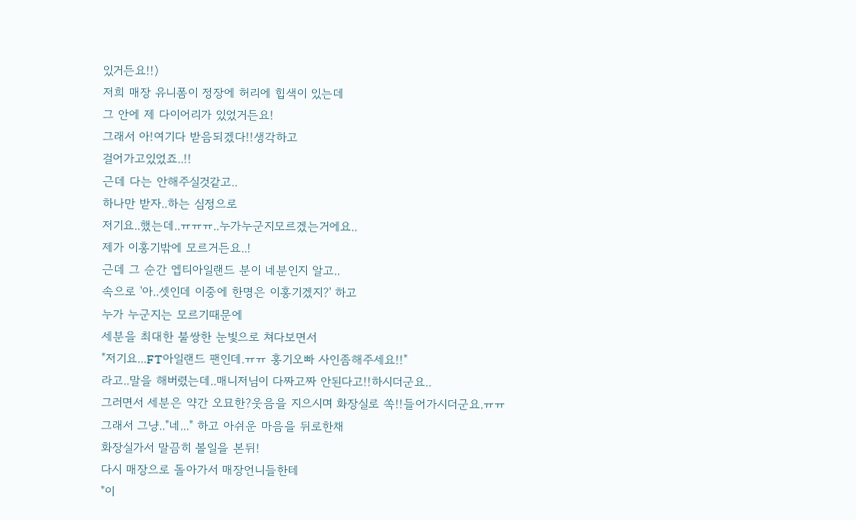있거든요!!)
저희 매장 유니폼이 정장에 허리에 힙색이 있는데
그 안에 제 다이어리가 있었거든요!
그래서 아!여기다 받음되겠다!!생각하고
걸어가고있었죠..!!
근데 다는 안해주실것같고..
하나만 받자..하는 심정으로
저기요..했는데..ㅠㅠㅠ..누가누군지모르겠는거에요..
제가 이홍기밖에 모르거든요..!
근데 그 순간 엡티아일랜드 분이 네분인지 알고..
속으로 '아..셋인데 이중에 한명은 이홍기겠지?' 하고
누가 누군지는 모르기때문에
세분을 최대한 불쌍한 눈빛으로 쳐다보면서
"저기요...FT아일랜드 팬인데.ㅠㅠ 홍기오빠 사인좀해주세요!!"
라고..말을 해버렸는데..매니저님이 다짜고짜 안된다고!!하시더군요..
그러면서 세분은 약간 오묘한?웃음을 지으시며 화장실로 쏙!!들어가시더군요.ㅠㅠ
그래서 그냥.."네..." 하고 아쉬운 마음을 뒤로한채
화장실가서 말끔히 볼일을 본뒤!
다시 매장으로 돌아가서 매장언니들한테
"이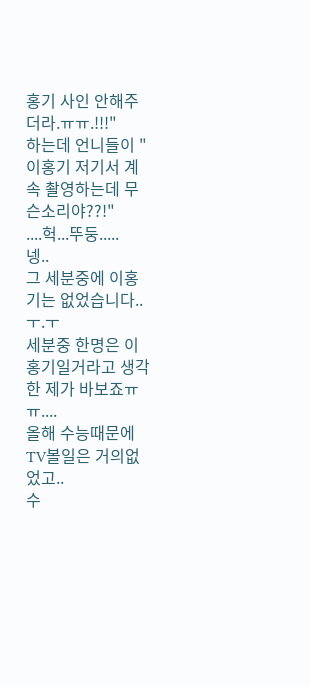홍기 사인 안해주더라.ㅠㅠ.!!!"
하는데 언니들이 "이홍기 저기서 계속 촬영하는데 무슨소리야??!"
....헉...뚜둥.....
넹..
그 세분중에 이홍기는 없었습니다..ㅜ.ㅜ
세분중 한명은 이홍기일거라고 생각한 제가 바보죠ㅠㅠ....
올해 수능때문에 TV볼일은 거의없었고..
수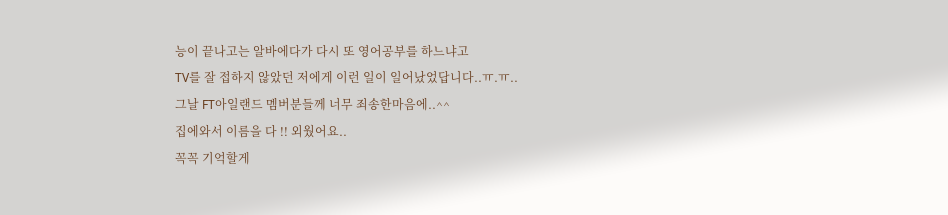능이 끝나고는 알바에다가 다시 또 영어공부를 하느냐고
TV를 잘 접하지 않았던 저에게 이런 일이 일어났었답니다..ㅠ.ㅠ..
그날 FT아일랜드 멤버분들께 너무 죄송한마음에..^^
집에와서 이름을 다 !! 외웠어요..
꼭꼭 기억할게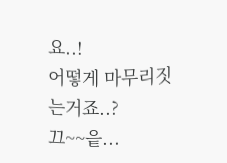요..!
어떻게 마무리짓는거죠..?
끄~~읕...